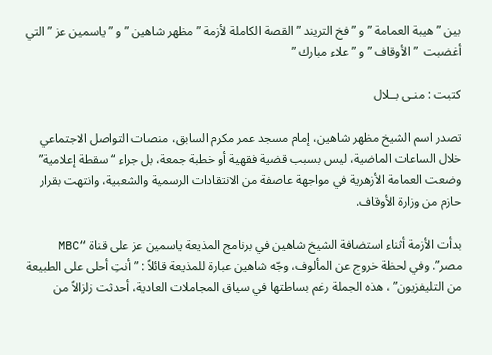بين ” هيبة العمامة ” و ” فخ التريند ” القصة الكاملة لأزمة ” مظهر شاهين ” و ” ياسمين عز ” التي أغضبت  ” الأوقاف ” و ” علاء مبارك ”

كتبت : منـى بــلال

تصدر اسم الشيخ مظهر شاهين، إمام مسجد عمر مكرم السابق، منصات التواصل الاجتماعي خلال الساعات الماضية، ليس بسبب قضية فقهية أو خطبة جمعة، بل جراء “سقطة إعلامية” وضعت العمامة الأزهرية في مواجهة عاصفة من الانتقادات الرسمية والشعبية، وانتهت بقرار حازم من وزارة الأوقاف.

بدأت الأزمة أثناء استضافة الشيخ شاهين في برنامج المذيعة ياسمين عز على قناة “MBC مصر”. وفي لحظة خروج عن المألوف، وجّه شاهين عبارة للمذيعة قائلاً : ” أنتِ أحلى على الطبيعة من التليفزيون” ، هذه الجملة رغم بساطتها في سياق المجاملات العادية، أحدثت زلزالاً من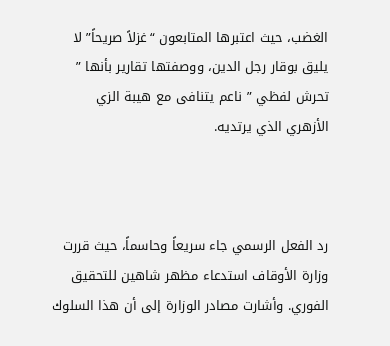الغضب، حيث اعتبرها المتابعون “غزلاً صريحاً” لا يليق بوقار رجل الدين، ووصفتها تقارير بأنها ” تحرش لفظي ” ناعم يتنافى مع هيبة الزي الأزهري الذي يرتديه.



رد الفعل الرسمي جاء سريعاً وحاسماً، حيث قررت وزارة الأوقاف استدعاء مظهر شاهين للتحقيق الفوري. وأشارت مصادر الوزارة إلى أن هذا السلوك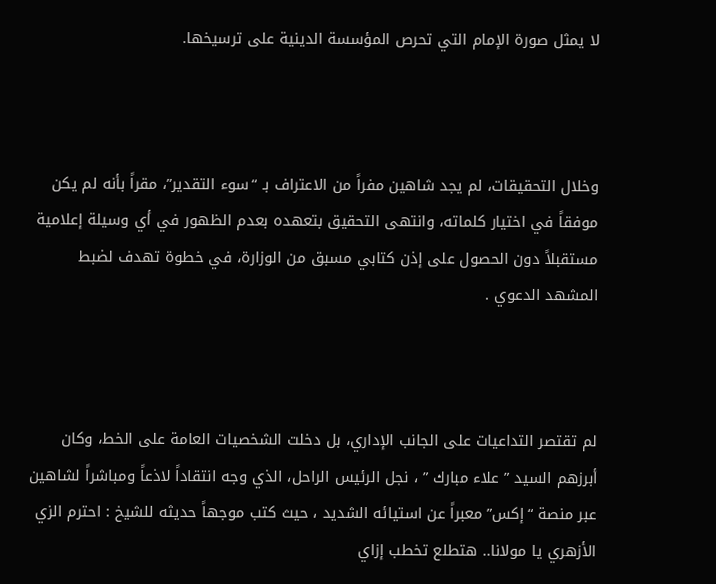لا يمثل صورة الإمام التي تحرص المؤسسة الدينية على ترسيخها.



وخلال التحقيقات، لم يجد شاهين مفراً من الاعتراف بـ “سوء التقدير”، مقراً بأنه لم يكن موفقاً في اختيار كلماته، وانتهى التحقيق بتعهده بعدم الظهور في أي وسيلة إعلامية مستقبلاً دون الحصول على إذن كتابي مسبق من الوزارة، في خطوة تهدف لضبط المشهد الدعوي .



لم تقتصر التداعيات على الجانب الإداري، بل دخلت الشخصيات العامة على الخط، وكان أبرزهم السيد ” علاء مبارك ” ، نجل الرئيس الراحل، الذي وجه انتقاداً لاذعاً ومباشراً لشاهين عبر منصة “إكس”معبراً عن استيائه الشديد ، حيث كتب موجهاً حديثه للشيخ : احترم الزي الأزهري يا مولانا.. هتطلع تخطب إزاي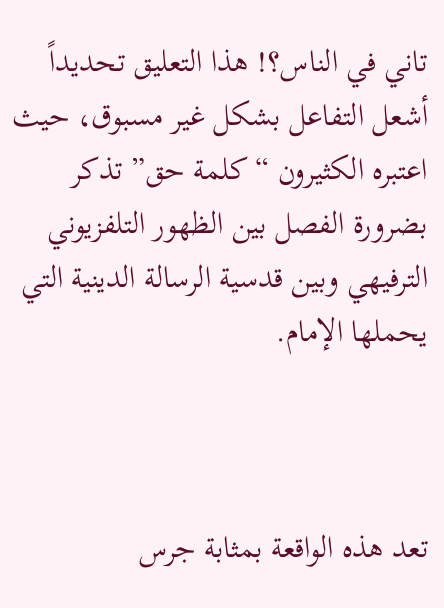تاني في الناس؟! هذا التعليق تحديداً أشعل التفاعل بشكل غير مسبوق، حيث اعتبره الكثيرون “كلمة حق” تذكر بضرورة الفصل بين الظهور التلفزيوني الترفيهي وبين قدسية الرسالة الدينية التي يحملها الإمام.



تعد هذه الواقعة بمثابة جرس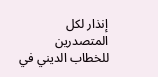إنذار لكل المتصدرين للخطاب الديني في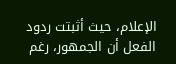الإعلام، حيث أثبتت ردود الفعل أن الجمهور، رغم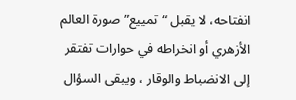انفتاحه، لا يقبل “تمييع” صورة العالم الأزهري أو انخراطه في حوارات تفتقر إلى الانضباط والوقار ، ويبقى السؤال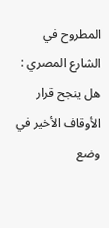المطروح في الشارع المصري : هل ينجح قرار الأوقاف الأخير في وضع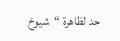حد لظاهرة “شيوخ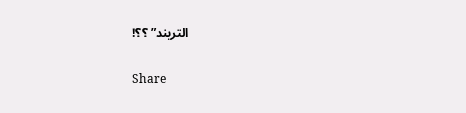التريند” ؟؟!

Share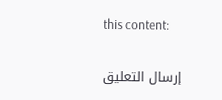this content:

إرسال التعليق